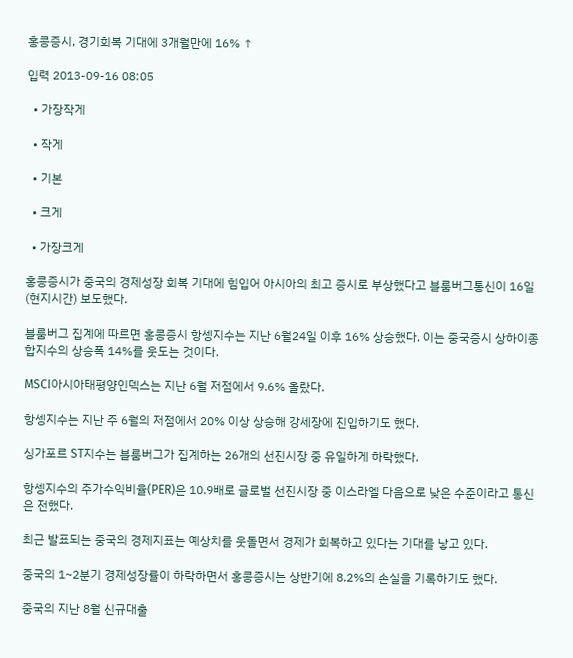홍콩증시, 경기회복 기대에 3개월만에 16% ↑

입력 2013-09-16 08:05

  • 가장작게

  • 작게

  • 기본

  • 크게

  • 가장크게

홍콩증시가 중국의 경제성장 회복 기대에 힘입어 아시아의 최고 증시로 부상했다고 블룸버그통신이 16일(현지시간) 보도했다.

블룸버그 집계에 따르면 홍콩증시 항셍지수는 지난 6월24일 이후 16% 상승했다. 이는 중국증시 상하이종합지수의 상승폭 14%를 웃도는 것이다.

MSCI아시아태평양인덱스는 지난 6월 저점에서 9.6% 올랐다.

항셍지수는 지난 주 6월의 저점에서 20% 이상 상승해 강세장에 진입하기도 했다.

싱가포르 ST지수는 블룸버그가 집계하는 26개의 선진시장 중 유일하게 하락했다.

항셍지수의 주가수익비율(PER)은 10.9배로 글로벌 선진시장 중 이스라엘 다음으로 낮은 수준이라고 통신은 전했다.

최근 발표되는 중국의 경제지표는 예상치를 웃돌면서 경제가 회복하고 있다는 기대를 낳고 있다.

중국의 1~2분기 경제성장률이 하락하면서 홍콩증시는 상반기에 8.2%의 손실을 기록하기도 했다.

중국의 지난 8월 신규대출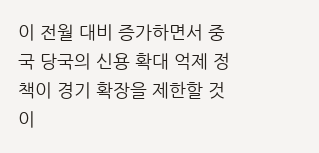이 전월 대비 증가하면서 중국 당국의 신용 확대 억제 정책이 경기 확장을 제한할 것이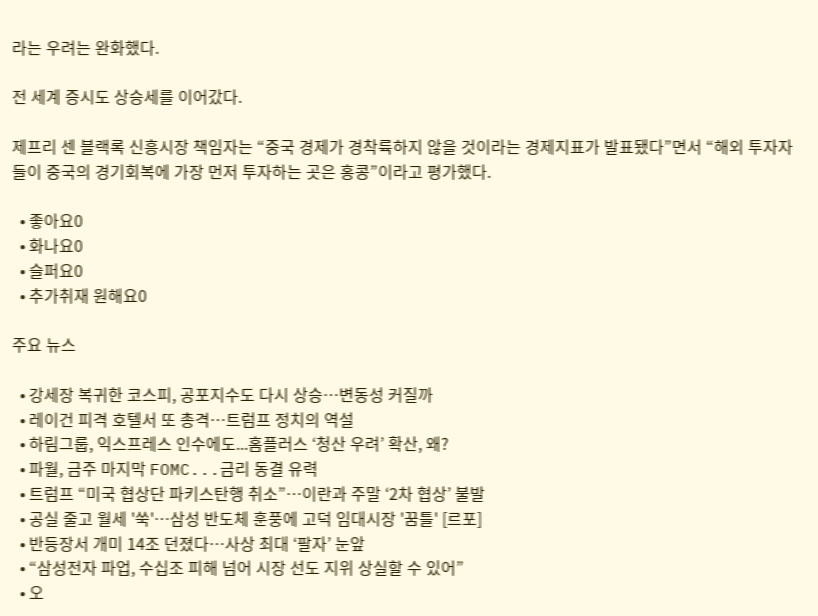라는 우려는 완화했다.

전 세계 증시도 상승세를 이어갔다.

제프리 센 블랙록 신흥시장 책임자는 “중국 경제가 경착륙하지 않을 것이라는 경제지표가 발표됐다”면서 “해외 투자자들이 중국의 경기회복에 가장 먼저 투자하는 곳은 홍콩”이라고 평가했다.

  • 좋아요0
  • 화나요0
  • 슬퍼요0
  • 추가취재 원해요0

주요 뉴스

  • 강세장 복귀한 코스피, 공포지수도 다시 상승⋯변동성 커질까
  • 레이건 피격 호텔서 또 총격…트럼프 정치의 역설
  • 하림그룹, 익스프레스 인수에도...홈플러스 ‘청산 우려’ 확산, 왜?
  • 파월, 금주 마지막 FOMC...금리 동결 유력
  • 트럼프 “미국 협상단 파키스탄행 취소”…이란과 주말 ‘2차 협상’ 불발
  • 공실 줄고 월세 '쑥'…삼성 반도체 훈풍에 고덕 임대시장 '꿈틀' [르포]
  • 반등장서 개미 14조 던졌다…사상 최대 ‘팔자’ 눈앞
  • “삼성전자 파업, 수십조 피해 넘어 시장 선도 지위 상실할 수 있어”
  • 오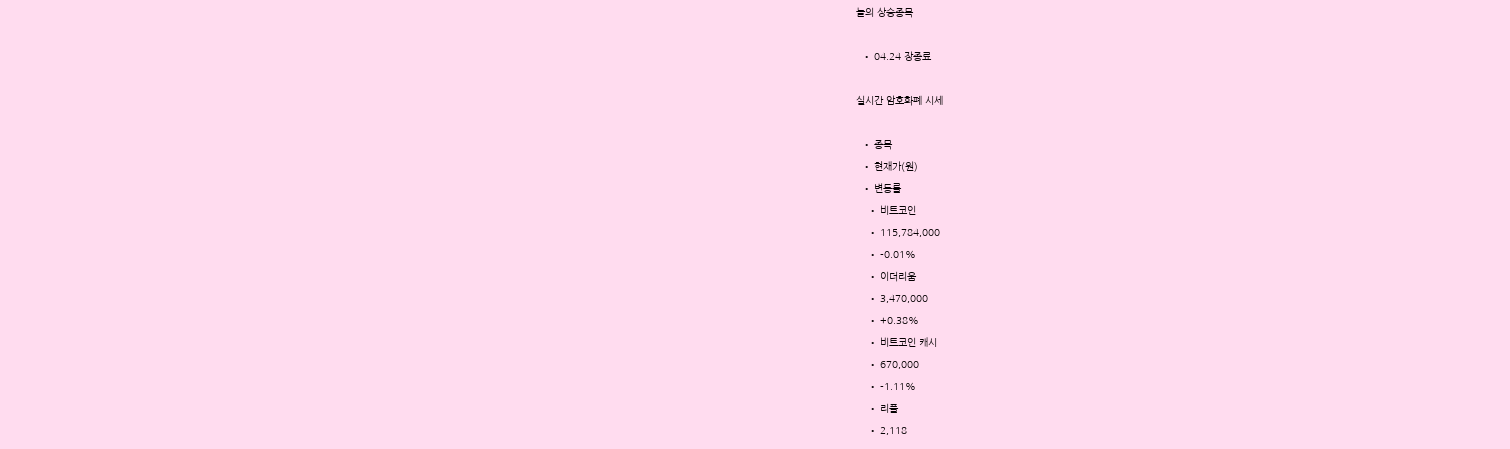늘의 상승종목

  • 04.24 장종료

실시간 암호화폐 시세

  • 종목
  • 현재가(원)
  • 변동률
    • 비트코인
    • 115,784,000
    • -0.01%
    • 이더리움
    • 3,470,000
    • +0.38%
    • 비트코인 캐시
    • 670,000
    • -1.11%
    • 리플
    • 2,118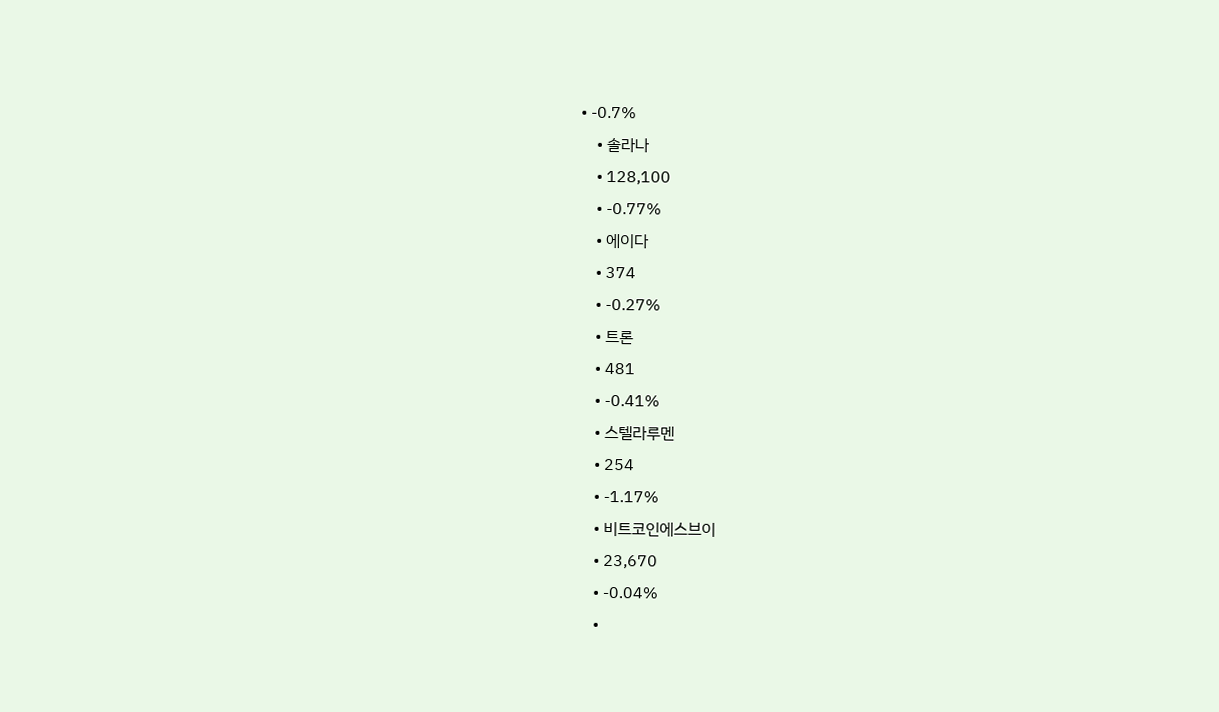• -0.7%
    • 솔라나
    • 128,100
    • -0.77%
    • 에이다
    • 374
    • -0.27%
    • 트론
    • 481
    • -0.41%
    • 스텔라루멘
    • 254
    • -1.17%
    • 비트코인에스브이
    • 23,670
    • -0.04%
    •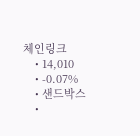체인링크
    • 14,010
    • -0.07%
    • 샌드박스
    •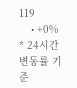119
    • +0%
* 24시간 변동률 기준